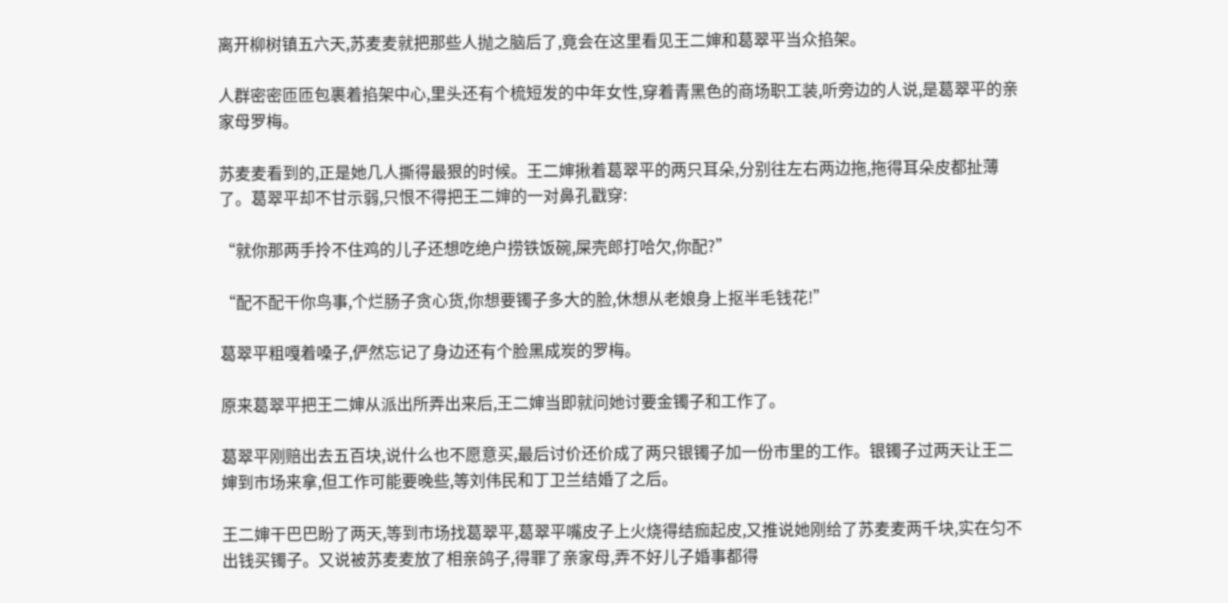离开柳树镇五六天,苏麦麦就把那些人抛之脑后了,竟会在这里看见王二婶和葛翠平当众掐架。

人群密密匝匝包裹着掐架中心,里头还有个梳短发的中年女性,穿着青黑色的商场职工装,听旁边的人说,是葛翠平的亲家母罗梅。

苏麦麦看到的,正是她几人撕得最狠的时候。王二婶揪着葛翠平的两只耳朵,分别往左右两边拖,拖得耳朵皮都扯薄了。葛翠平却不甘示弱,只恨不得把王二婶的一对鼻孔戳穿:

“就你那两手拎不住鸡的儿子还想吃绝户捞铁饭碗,屎壳郎打哈欠,你配?”

“配不配干你鸟事,个烂肠子贪心货,你想要镯子多大的脸,休想从老娘身上抠半毛钱花!”

葛翠平粗嘎着嗓子,俨然忘记了身边还有个脸黑成炭的罗梅。

原来葛翠平把王二婶从派出所弄出来后,王二婶当即就问她讨要金镯子和工作了。

葛翠平刚赔出去五百块,说什么也不愿意买,最后讨价还价成了两只银镯子加一份市里的工作。银镯子过两天让王二婶到市场来拿,但工作可能要晚些,等刘伟民和丁卫兰结婚了之后。

王二婶干巴巴盼了两天,等到市场找葛翠平,葛翠平嘴皮子上火烧得结痂起皮,又推说她刚给了苏麦麦两千块,实在匀不出钱买镯子。又说被苏麦麦放了相亲鸽子,得罪了亲家母,弄不好儿子婚事都得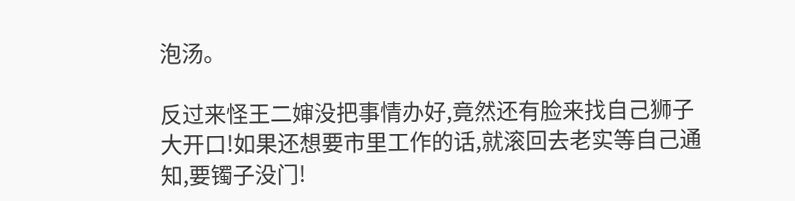泡汤。

反过来怪王二婶没把事情办好,竟然还有脸来找自己狮子大开口!如果还想要市里工作的话,就滚回去老实等自己通知,要镯子没门!